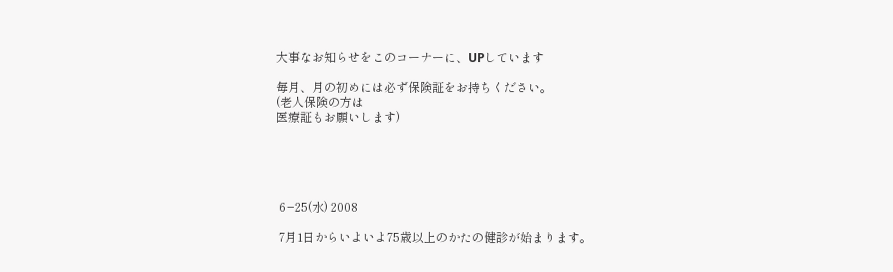大事なお知らせをこのコーナーに、UPしています

毎月、月の初めには必ず保険証をお持ちください。
(老人保険の方は
医療証もお願いします)





 6−25(水) 2008

 7月1日からいよいよ75歳以上のかたの健診が始まります。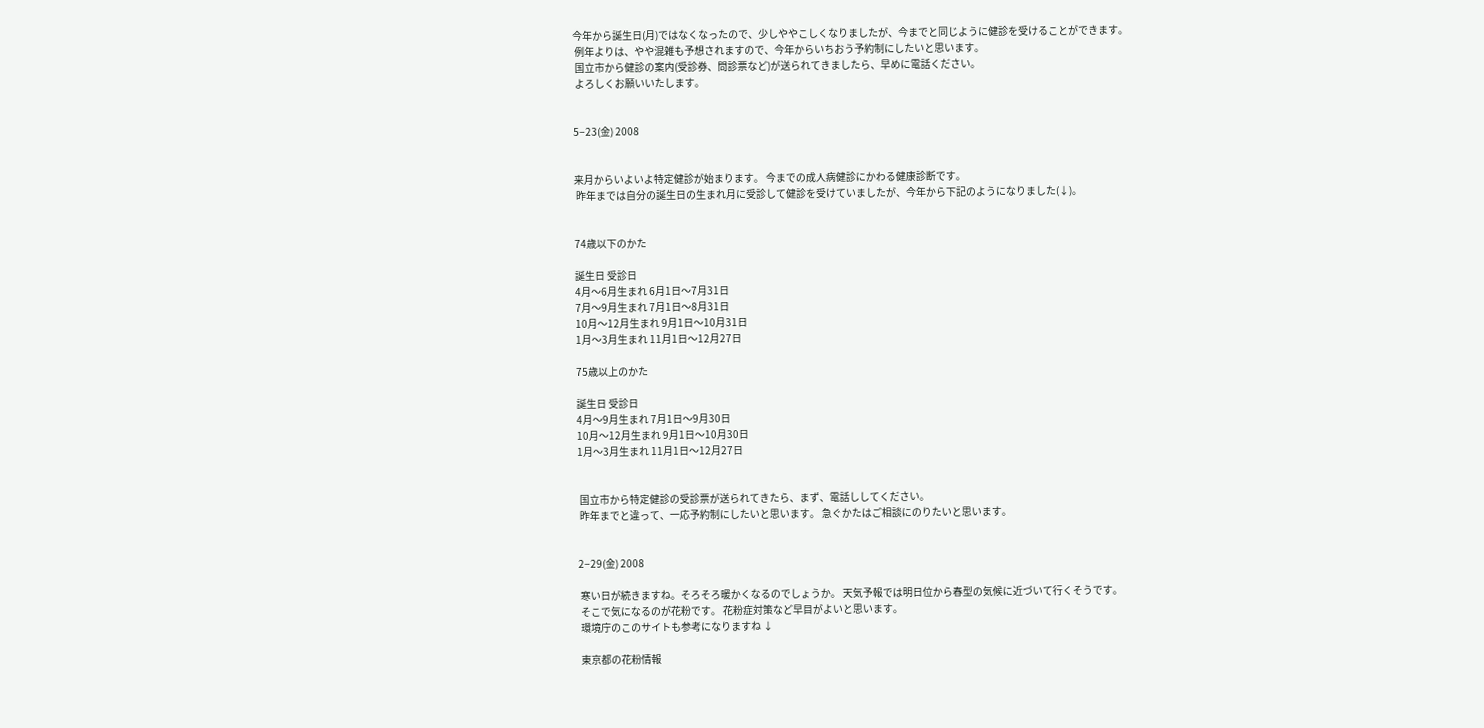今年から誕生日(月)ではなくなったので、少しややこしくなりましたが、今までと同じように健診を受けることができます。
 例年よりは、やや混雑も予想されますので、今年からいちおう予約制にしたいと思います。
 国立市から健診の案内(受診券、問診票など)が送られてきましたら、早めに電話ください。
 よろしくお願いいたします。


5−23(金) 2008


来月からいよいよ特定健診が始まります。 今までの成人病健診にかわる健康診断です。
 昨年までは自分の誕生日の生まれ月に受診して健診を受けていましたが、今年から下記のようになりました(↓)。


74歳以下のかた

誕生日 受診日
4月〜6月生まれ 6月1日〜7月31日
7月〜9月生まれ 7月1日〜8月31日
10月〜12月生まれ 9月1日〜10月31日
1月〜3月生まれ 11月1日〜12月27日

75歳以上のかた

誕生日 受診日
4月〜9月生まれ 7月1日〜9月30日
10月〜12月生まれ 9月1日〜10月30日
1月〜3月生まれ 11月1日〜12月27日


 国立市から特定健診の受診票が送られてきたら、まず、電話ししてください。
 昨年までと違って、一応予約制にしたいと思います。 急ぐかたはご相談にのりたいと思います。


2−29(金) 2008

 寒い日が続きますね。そろそろ暖かくなるのでしょうか。 天気予報では明日位から春型の気候に近づいて行くそうです。
 そこで気になるのが花粉です。 花粉症対策など早目がよいと思います。
 環境庁のこのサイトも参考になりますね ↓

 東京都の花粉情報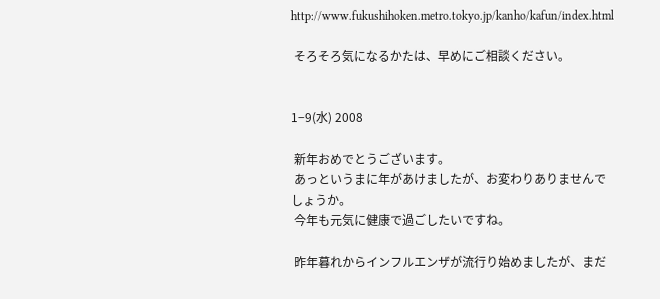http://www.fukushihoken.metro.tokyo.jp/kanho/kafun/index.html

 そろそろ気になるかたは、早めにご相談ください。


1−9(水) 2008

 新年おめでとうございます。
 あっというまに年があけましたが、お変わりありませんでしょうか。
 今年も元気に健康で過ごしたいですね。

 昨年暮れからインフルエンザが流行り始めましたが、まだ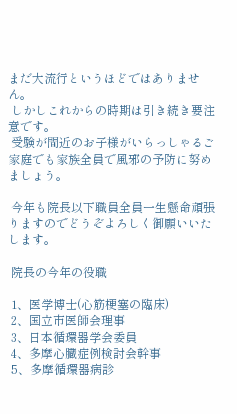まだ大流行というほどではありません。
 しかしこれからの時期は引き続き要注意です。
 受験が間近のお子様がいらっしゃるご家庭でも家族全員で風邪の予防に努めましょう。

 今年も院長以下職員全員一生懸命頑張りますのでどうぞよろしく御願いいたします。

 院長の今年の役職

 1、医学博士(心筋梗塞の臨床)
 2、国立市医師会理事
 3、日本循環器学会委員
 4、多摩心臓症例検討会幹事
 5、多摩循環器病診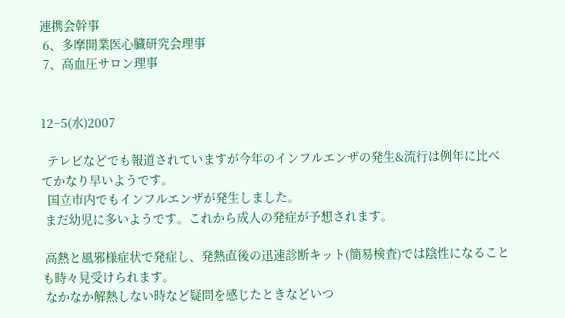連携会幹事
 6、多摩開業医心臓研究会理事
 7、高血圧サロン理事


12−5(水)2007

  テレビなどでも報道されていますが今年のインフルエンザの発生&流行は例年に比べてかなり早いようです。
  国立市内でもインフルエンザが発生しました。
 まだ幼児に多いようです。これから成人の発症が予想されます。

 高熱と風邪様症状で発症し、発熱直後の迅速診断キット(簡易検査)では陰性になることも時々見受けられます。
 なかなか解熱しない時など疑問を感じたときなどいつ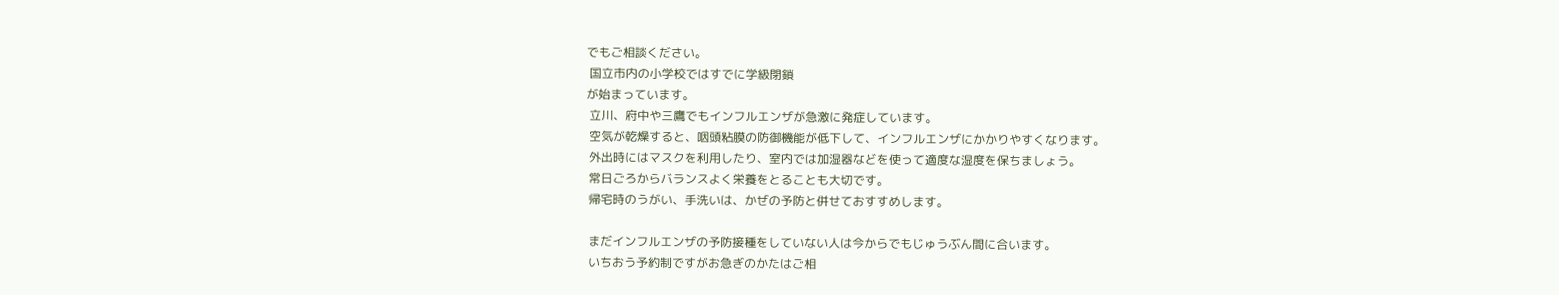でもご相談ください。
 国立市内の小学校ではすでに学級閉鎖
が始まっています。
 立川、府中や三鷹でもインフルエンザが急激に発症しています。
 空気が乾燥すると、咽頭粘膜の防御機能が低下して、インフルエンザにかかりやすくなります。
 外出時にはマスクを利用したり、室内では加湿器などを使って適度な湿度を保ちましょう。
 常日ごろからバランスよく栄養をとることも大切です。
 帰宅時のうがい、手洗いは、かぜの予防と併せておすすめします。

 まだインフルエンザの予防接種をしていない人は今からでもじゅうぶん間に合います。
 いちおう予約制ですがお急ぎのかたはご相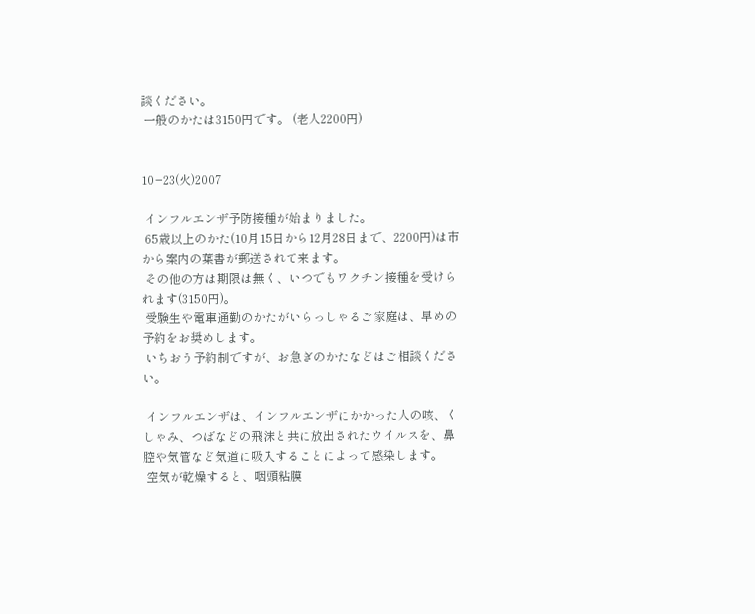談ください。
 一般のかたは3150円です。 (老人2200円)


10−23(火)2007

 インフルエンザ予防接種が始まりました。
 65歳以上のかた(10月15日から12月28日まで、2200円)は市から案内の葉書が郵送されて来ます。
 その他の方は期限は無く、いつでもワクチン接種を受けられます(3150円)。
 受験生や電車通勤のかたがいらっしゃるご家庭は、早めの予約をお奨めします。
 いちおう予約制ですが、お急ぎのかたなどはご相談ください。

 インフルエンザは、インフルエンザにかかった人の咳、くしゃみ、つばなどの飛沫と共に放出されたウイルスを、鼻腔や気管など気道に吸入することによって感染します。
 空気が乾燥すると、咽頭粘膜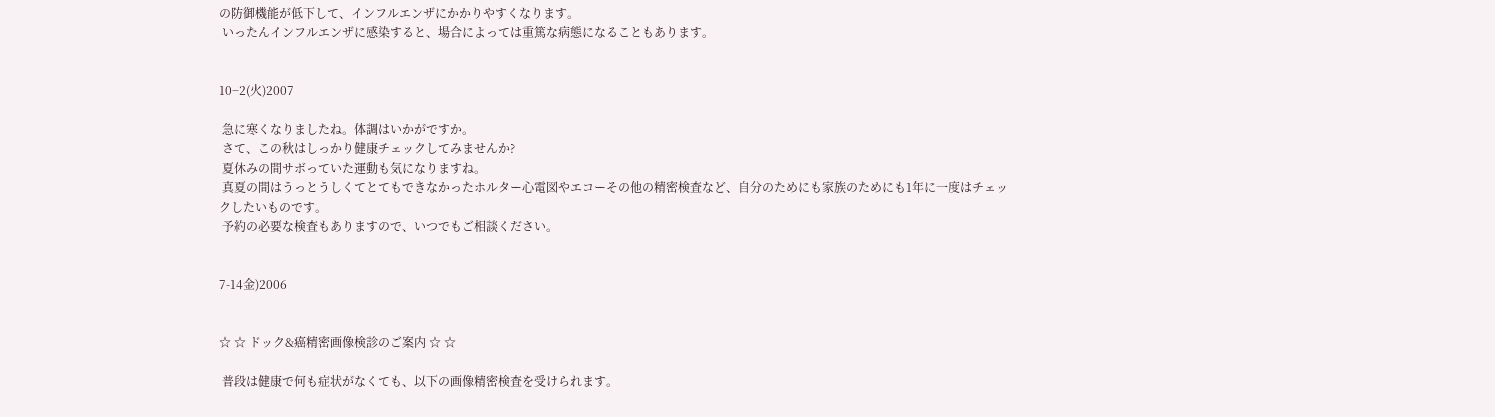の防御機能が低下して、インフルエンザにかかりやすくなります。
 いったんインフルエンザに感染すると、場合によっては重篤な病態になることもあります。


10−2(火)2007

 急に寒くなりましたね。体調はいかがですか。
 さて、この秋はしっかり健康チェックしてみませんか?
 夏休みの間サボっていた運動も気になりますね。
 真夏の間はうっとうしくてとてもできなかったホルター心電図やエコーその他の精密検査など、自分のためにも家族のためにも1年に一度はチェックしたいものです。
 予約の必要な検査もありますので、いつでもご相談ください。


7-14金)2006


☆ ☆ ドック&癌精密画像検診のご案内 ☆ ☆

 普段は健康で何も症状がなくても、以下の画像精密検査を受けられます。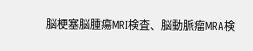脳梗塞脳腫瘍MRI検査、脳動脈瘤MRA検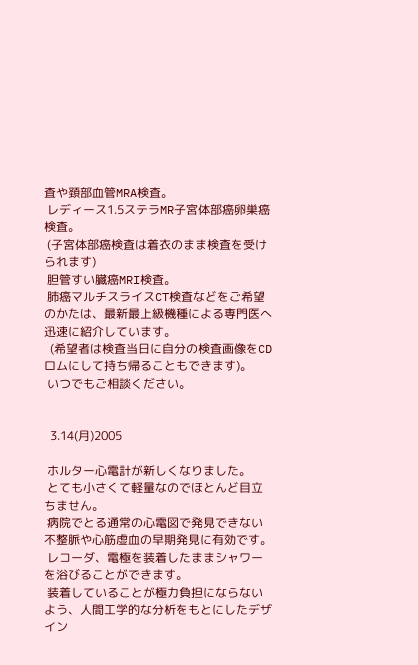査や頚部血管MRA検査。
 レディース1.5ステラMR子宮体部癌卵巣癌検査。
 (子宮体部癌検査は着衣のまま検査を受けられます)
 胆管すい臓癌MRI検査。
 肺癌マルチスライスCT検査などをご希望のかたは、最新最上級機種による専門医へ迅速に紹介しています。
  (希望者は検査当日に自分の検査画像をCDロムにして持ち帰ることもできます)。
 いつでもご相談ください。


  3.14(月)2005

 ホルター心電計が新しくなりました。
 とても小さくて軽量なのでほとんど目立ちません。
 病院でとる通常の心電図で発見できない不整脈や心筋虚血の早期発見に有効です。
 レコーダ、電極を装着したままシャワーを浴びることができます。
 装着していることが極力負担にならないよう、人間工学的な分析をもとにしたデザイン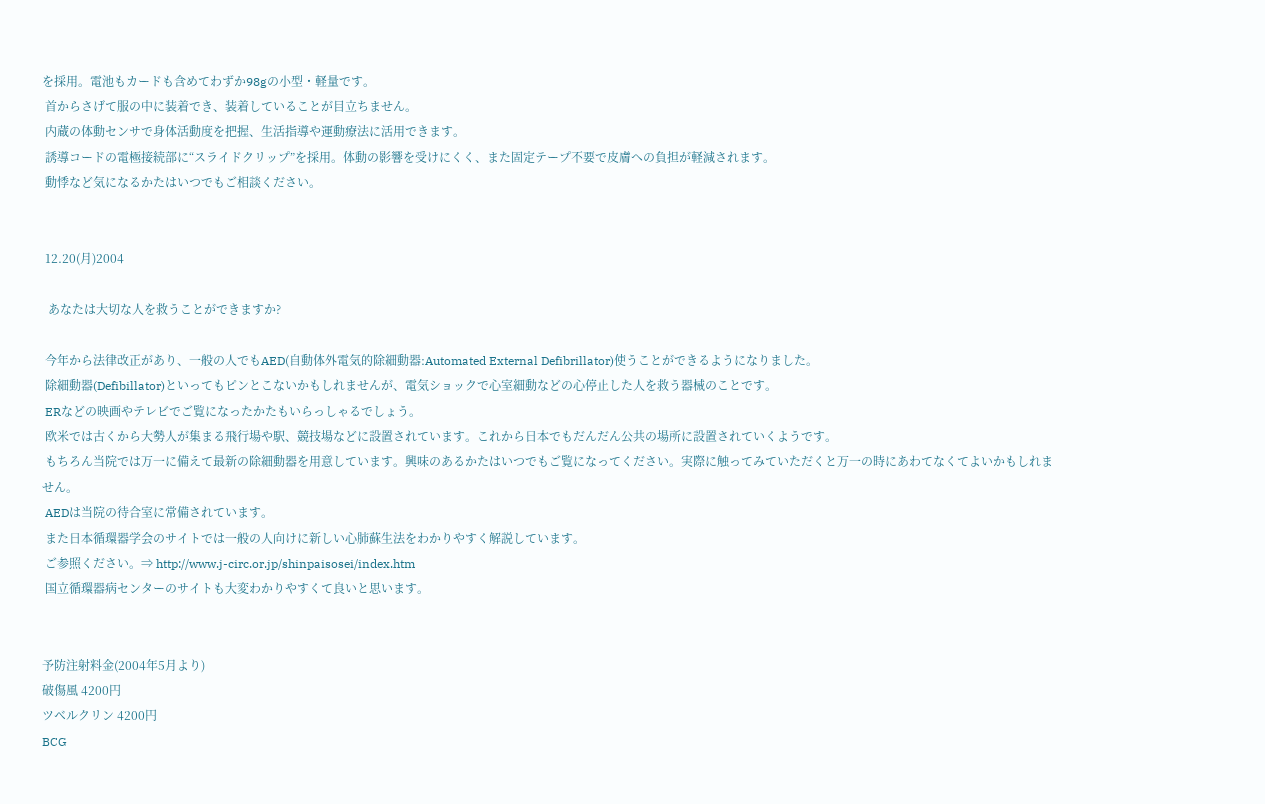を採用。電池もカードも含めてわずか98gの小型・軽量です。
 首からさげて服の中に装着でき、装着していることが目立ちません。
 内蔵の体動センサで身体活動度を把握、生活指導や運動療法に活用できます。
 誘導コードの電極接続部に“スライドクリップ”を採用。体動の影響を受けにくく、また固定テープ不要で皮膚への負担が軽減されます。
 動悸など気になるかたはいつでもご相談ください。


 12.20(月)2004

  あなたは大切な人を救うことができますか?

 今年から法律改正があり、一般の人でもAED(自動体外電気的除細動器:Automated External Defibrillator)使うことができるようになりました。
 除細動器(Defibillator)といってもピンとこないかもしれませんが、電気ショックで心室細動などの心停止した人を救う器械のことです。
 ERなどの映画やテレビでご覧になったかたもいらっしゃるでしょう。
 欧米では古くから大勢人が集まる飛行場や駅、競技場などに設置されています。これから日本でもだんだん公共の場所に設置されていくようです。
 もちろん当院では万一に備えて最新の除細動器を用意しています。興味のあるかたはいつでもご覧になってください。実際に触ってみていただくと万一の時にあわてなくてよいかもしれません。
 AEDは当院の待合室に常備されています。
 また日本循環器学会のサイトでは一般の人向けに新しい心肺蘇生法をわかりやすく解説しています。
 ご参照ください。⇒ http://www.j-circ.or.jp/shinpaisosei/index.htm
 国立循環器病センターのサイトも大変わかりやすくて良いと思います。


予防注射料金(2004年5月より)
破傷風 4200円
ツベルクリン 4200円
BCG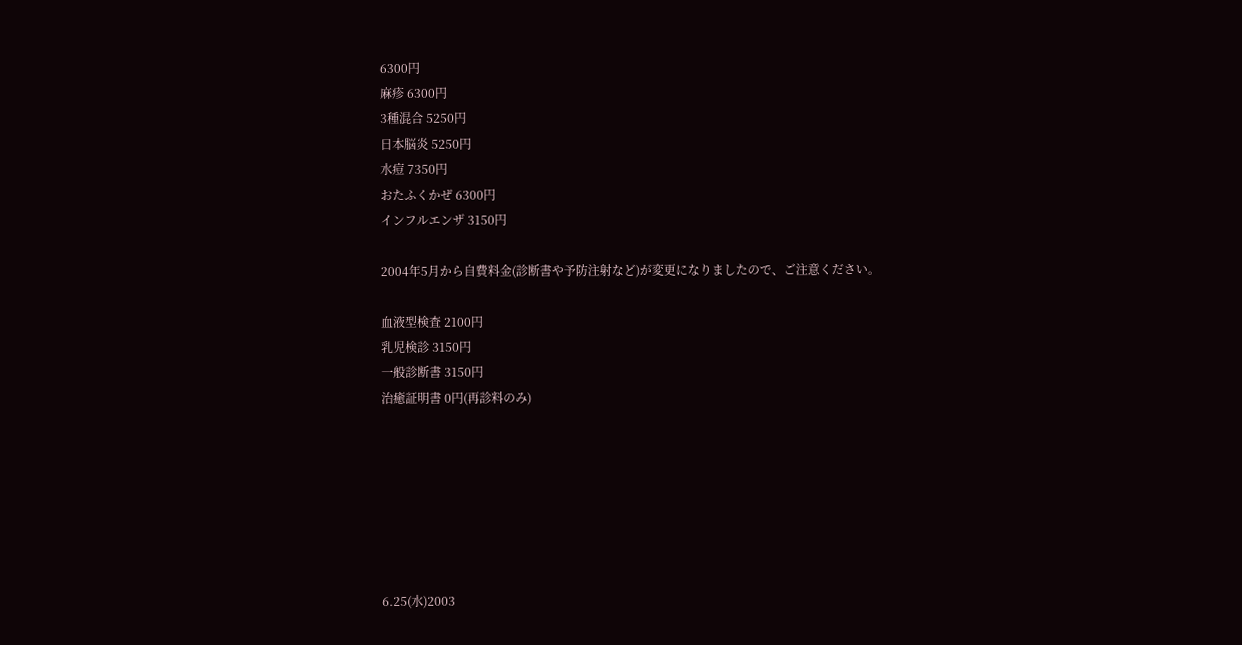6300円
麻疹 6300円
3種混合 5250円
日本脳炎 5250円
水痘 7350円
おたふくかぜ 6300円
インフルエンザ 3150円

2004年5月から自費料金(診断書や予防注射など)が変更になりましたので、ご注意ください。

血液型検査 2100円
乳児検診 3150円
一般診断書 3150円
治癒証明書 0円(再診料のみ)







6.25(水)2003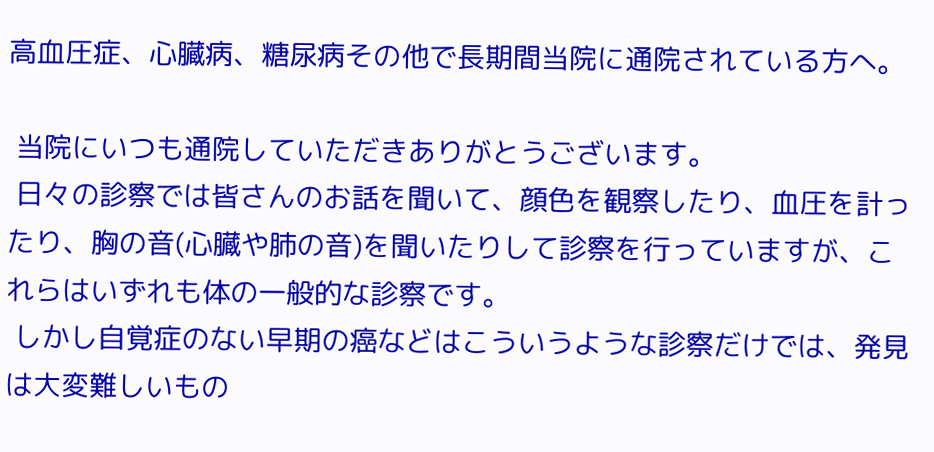高血圧症、心臓病、糖尿病その他で長期間当院に通院されている方へ。

 当院にいつも通院していただきありがとうございます。
 日々の診察では皆さんのお話を聞いて、顔色を観察したり、血圧を計ったり、胸の音(心臓や肺の音)を聞いたりして診察を行っていますが、これらはいずれも体の一般的な診察です。
 しかし自覚症のない早期の癌などはこういうような診察だけでは、発見は大変難しいもの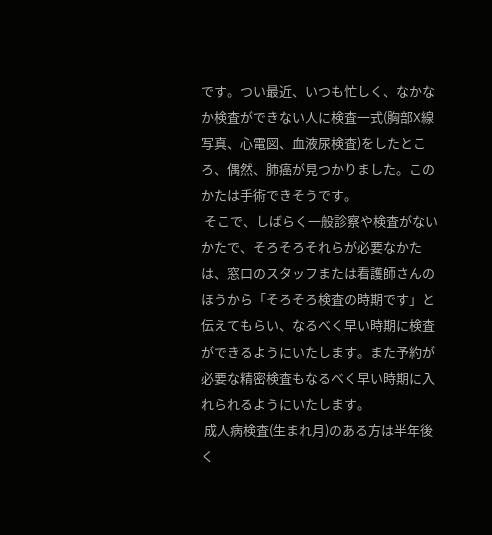です。つい最近、いつも忙しく、なかなか検査ができない人に検査一式(胸部X線写真、心電図、血液尿検査)をしたところ、偶然、肺癌が見つかりました。このかたは手術できそうです。
 そこで、しばらく一般診察や検査がないかたで、そろそろそれらが必要なかたは、窓口のスタッフまたは看護師さんのほうから「そろそろ検査の時期です」と伝えてもらい、なるべく早い時期に検査ができるようにいたします。また予約が必要な精密検査もなるべく早い時期に入れられるようにいたします。
 成人病検査(生まれ月)のある方は半年後く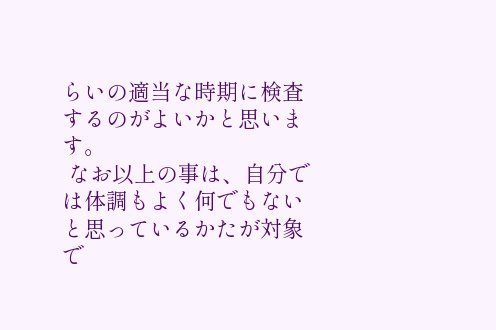らいの適当な時期に検査するのがよいかと思います。
 なお以上の事は、自分では体調もよく何でもないと思っているかたが対象で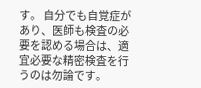す。 自分でも自覚症があり、医師も検査の必要を認める場合は、適宜必要な精密検査を行うのは勿論です。